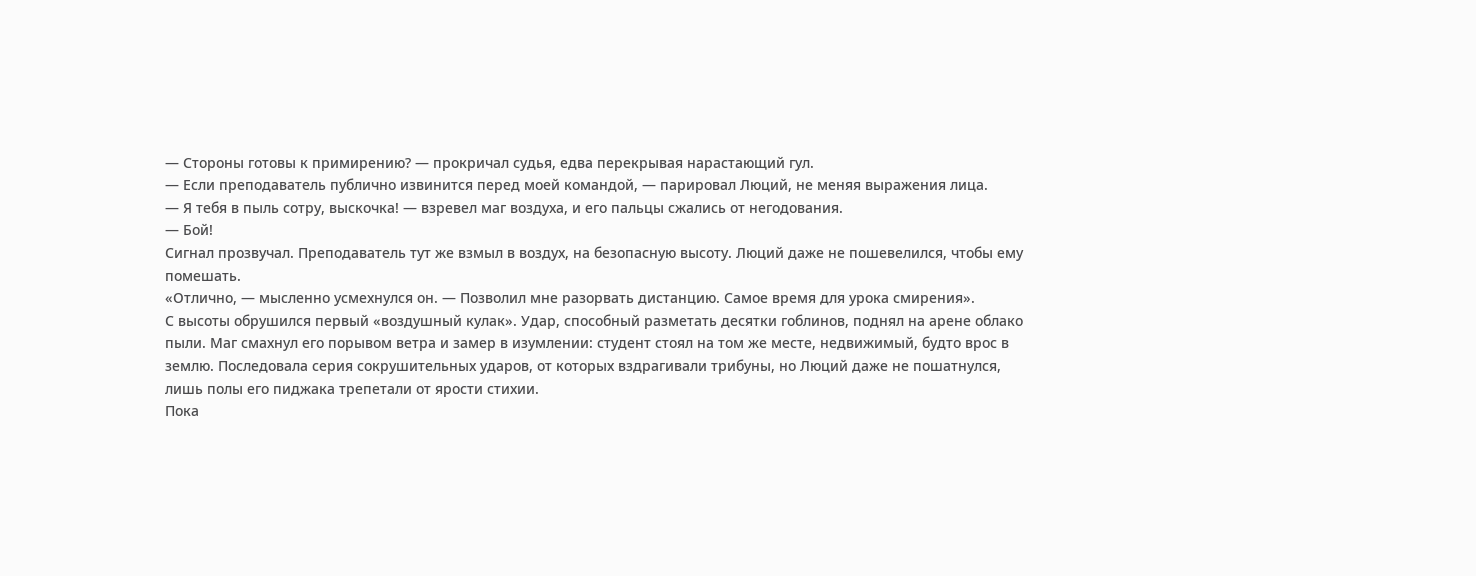— Стороны готовы к примирению? — прокричал судья, едва перекрывая нарастающий гул.
— Если преподаватель публично извинится перед моей командой, — парировал Люций, не меняя выражения лица.
— Я тебя в пыль сотру, выскочка! — взревел маг воздуха, и его пальцы сжались от негодования.
— Бой!
Сигнал прозвучал. Преподаватель тут же взмыл в воздух, на безопасную высоту. Люций даже не пошевелился, чтобы ему помешать.
«Отлично, — мысленно усмехнулся он. — Позволил мне разорвать дистанцию. Самое время для урока смирения».
С высоты обрушился первый «воздушный кулак». Удар, способный разметать десятки гоблинов, поднял на арене облако пыли. Маг смахнул его порывом ветра и замер в изумлении: студент стоял на том же месте, недвижимый, будто врос в землю. Последовала серия сокрушительных ударов, от которых вздрагивали трибуны, но Люций даже не пошатнулся, лишь полы его пиджака трепетали от ярости стихии.
Пока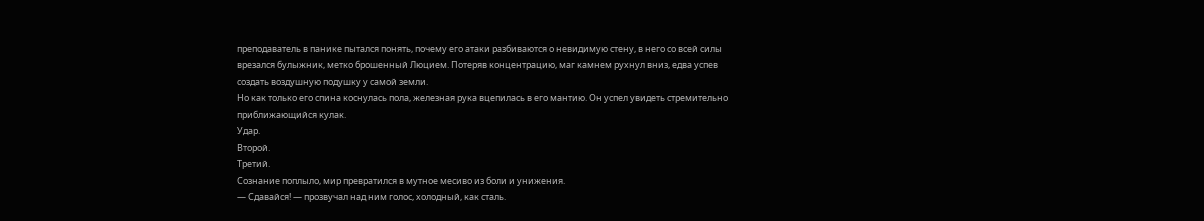преподаватель в панике пытался понять, почему его атаки разбиваются о невидимую стену, в него со всей силы врезался булыжник, метко брошенный Люцием. Потеряв концентрацию, маг камнем рухнул вниз, едва успев создать воздушную подушку у самой земли.
Но как только его спина коснулась пола, железная рука вцепилась в его мантию. Он успел увидеть стремительно приближающийся кулак.
Удар.
Второй.
Третий.
Сознание поплыло, мир превратился в мутное месиво из боли и унижения.
— Сдавайся! — прозвучал над ним голос, холодный, как сталь.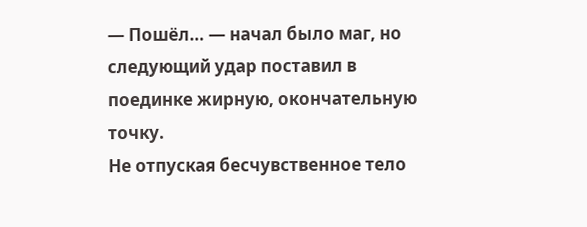— Пошёл… — начал было маг, но следующий удар поставил в поединке жирную, окончательную точку.
Не отпуская бесчувственное тело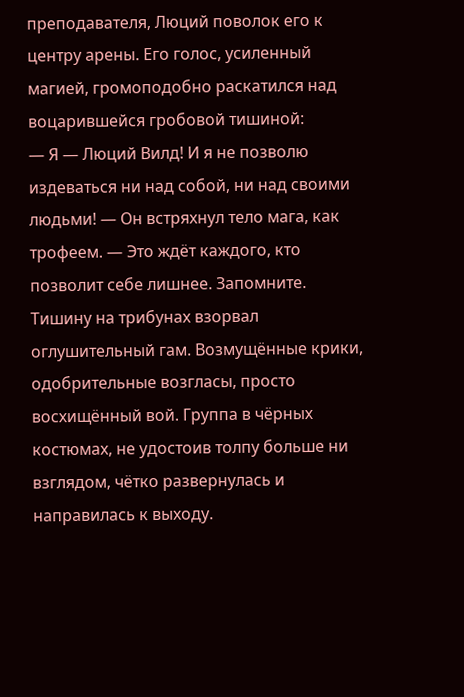преподавателя, Люций поволок его к центру арены. Его голос, усиленный магией, громоподобно раскатился над воцарившейся гробовой тишиной:
— Я — Люций Вилд! И я не позволю издеваться ни над собой, ни над своими людьми! — Он встряхнул тело мага, как трофеем. — Это ждёт каждого, кто позволит себе лишнее. Запомните.
Тишину на трибунах взорвал оглушительный гам. Возмущённые крики, одобрительные возгласы, просто восхищённый вой. Группа в чёрных костюмах, не удостоив толпу больше ни взглядом, чётко развернулась и направилась к выходу.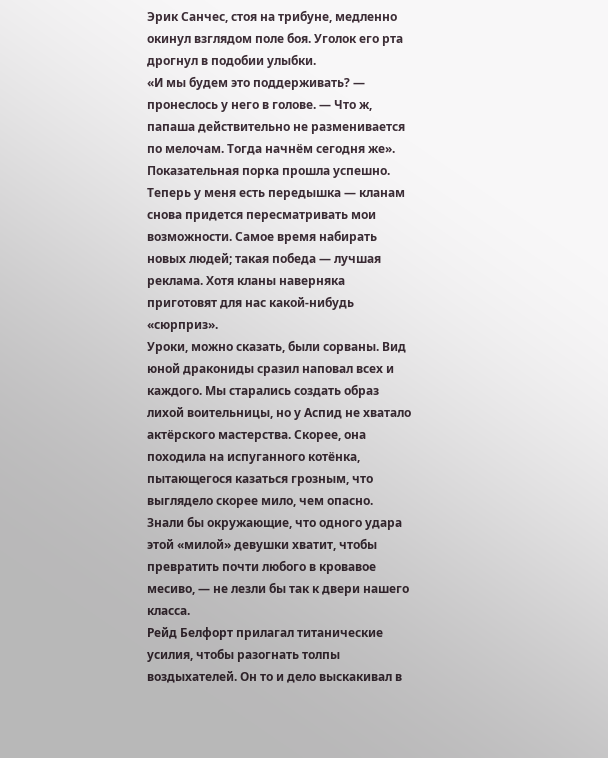Эрик Санчес, стоя на трибуне, медленно окинул взглядом поле боя. Уголок его рта дрогнул в подобии улыбки.
«И мы будем это поддерживать? — пронеслось у него в голове. — Что ж, папаша действительно не разменивается по мелочам. Тогда начнём сегодня же».
Показательная порка прошла успешно. Теперь у меня есть передышка — кланам снова придется пересматривать мои возможности. Самое время набирать новых людей; такая победа — лучшая реклама. Хотя кланы наверняка приготовят для нас какой-нибудь «сюрприз».
Уроки, можно сказать, были сорваны. Вид юной дракониды сразил наповал всех и каждого. Мы старались создать образ лихой воительницы, но у Аспид не хватало актёрского мастерства. Скорее, она походила на испуганного котёнка, пытающегося казаться грозным, что выглядело скорее мило, чем опасно.
Знали бы окружающие, что одного удара этой «милой» девушки хватит, чтобы превратить почти любого в кровавое месиво, — не лезли бы так к двери нашего класса.
Рейд Белфорт прилагал титанические усилия, чтобы разогнать толпы воздыхателей. Он то и дело выскакивал в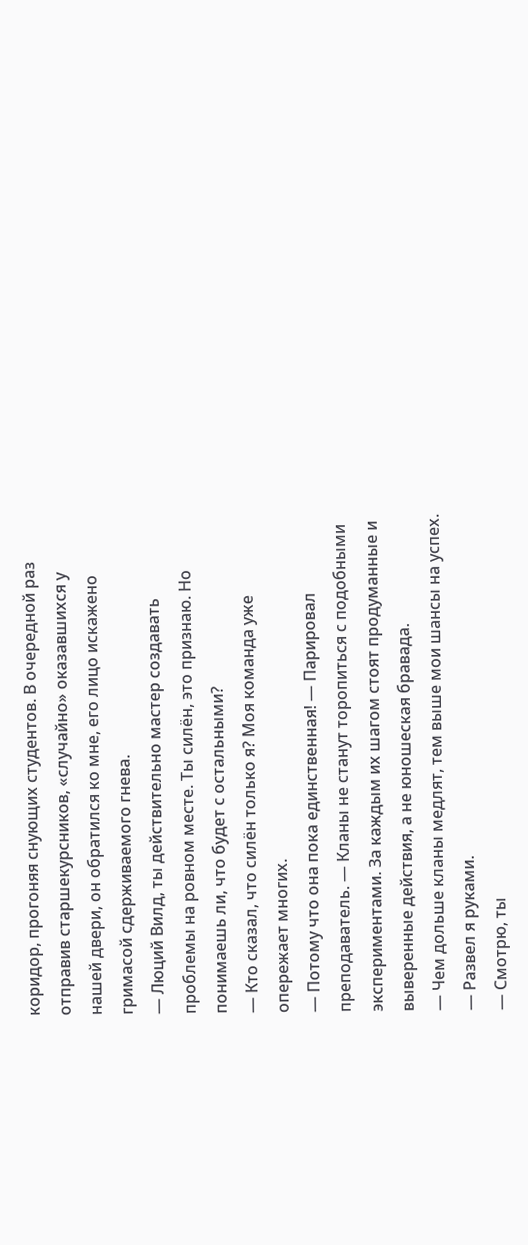коридор, прогоняя снующих студентов. В очередной раз отправив старшекурсников, «случайно» оказавшихся у нашей двери, он обратился ко мне, его лицо искажено гримасой сдерживаемого гнева.
— Люций Вилд, ты действительно мастер создавать проблемы на ровном месте. Ты силён, это признаю. Но понимаешь ли, что будет с остальными?
— Кто сказал, что силён только я? Моя команда уже опережает многих.
— Потому что она пока единственная! — Парировал преподаватель. — Кланы не станут торопиться с подобными экспериментами. За каждым их шагом стоят продуманные и выверенные действия, а не юношеская бравада.
— Чем дольше кланы медлят, тем выше мои шансы на успех. — Развел я руками.
— Смотрю, ты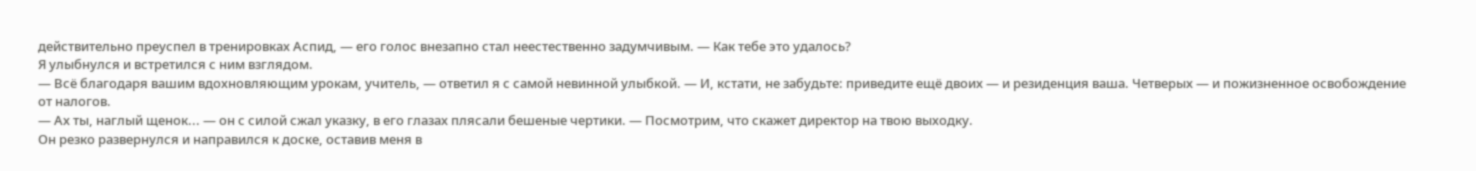действительно преуспел в тренировках Аспид, — его голос внезапно стал неестественно задумчивым. — Как тебе это удалось?
Я улыбнулся и встретился с ним взглядом.
— Всё благодаря вашим вдохновляющим урокам, учитель, — ответил я с самой невинной улыбкой. — И, кстати, не забудьте: приведите ещё двоих — и резиденция ваша. Четверых — и пожизненное освобождение от налогов.
— Ах ты, наглый щенок... — он с силой сжал указку, в его глазах плясали бешеные чертики. — Посмотрим, что скажет директор на твою выходку.
Он резко развернулся и направился к доске, оставив меня в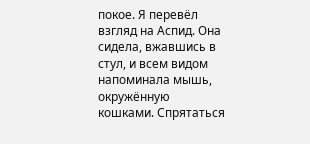покое. Я перевёл взгляд на Аспид. Она сидела, вжавшись в стул, и всем видом напоминала мышь, окружённую кошками. Спрятаться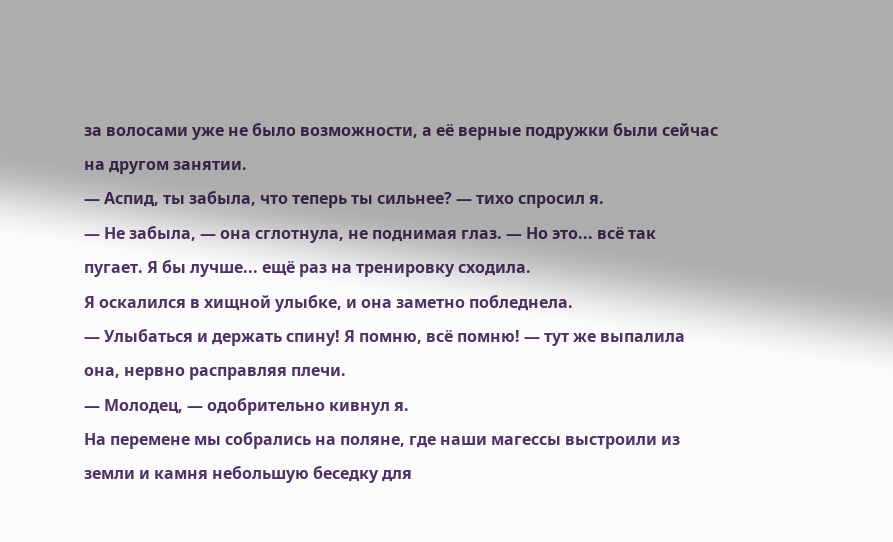за волосами уже не было возможности, а её верные подружки были сейчас на другом занятии.
— Аспид, ты забыла, что теперь ты сильнее? — тихо спросил я.
— Не забыла, — она сглотнула, не поднимая глаз. — Но это... всё так пугает. Я бы лучше... ещё раз на тренировку сходила.
Я оскалился в хищной улыбке, и она заметно побледнела.
— Улыбаться и держать спину! Я помню, всё помню! — тут же выпалила она, нервно расправляя плечи.
— Молодец, — одобрительно кивнул я.
На перемене мы собрались на поляне, где наши магессы выстроили из земли и камня небольшую беседку для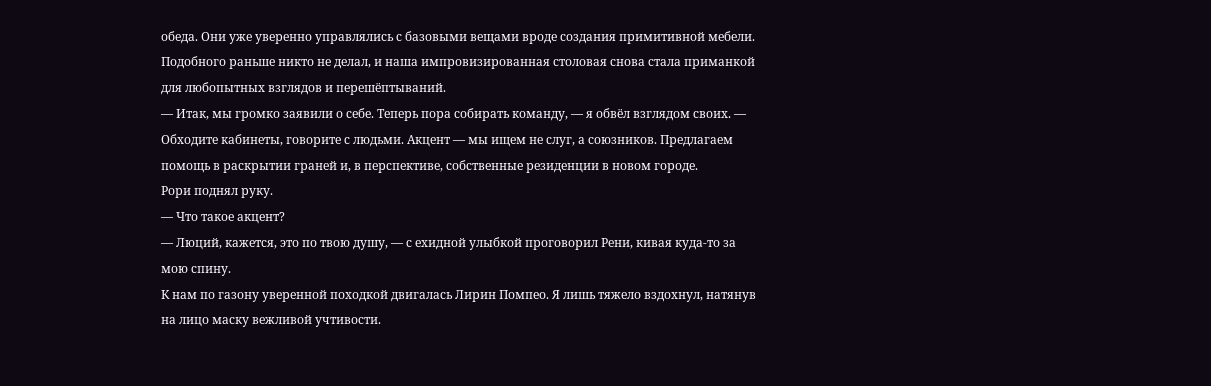обеда. Они уже уверенно управлялись с базовыми вещами вроде создания примитивной мебели. Подобного раньше никто не делал, и наша импровизированная столовая снова стала приманкой для любопытных взглядов и перешёптываний.
— Итак, мы громко заявили о себе. Теперь пора собирать команду, — я обвёл взглядом своих. — Обходите кабинеты, говорите с людьми. Акцент — мы ищем не слуг, а союзников. Предлагаем помощь в раскрытии граней и, в перспективе, собственные резиденции в новом городе.
Рори поднял руку.
— Что такое акцент?
— Люций, кажется, это по твою душу, — с ехидной улыбкой проговорил Рени, кивая куда-то за мою спину.
К нам по газону уверенной походкой двигалась Лирин Помпео. Я лишь тяжело вздохнул, натянув на лицо маску вежливой учтивости.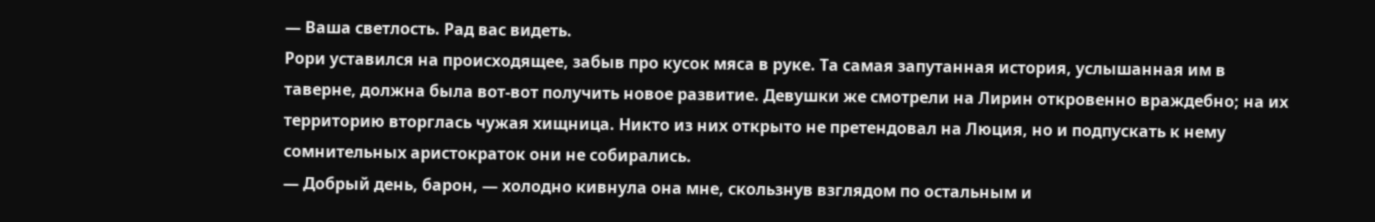— Ваша светлость. Рад вас видеть.
Рори уставился на происходящее, забыв про кусок мяса в руке. Та самая запутанная история, услышанная им в таверне, должна была вот-вот получить новое развитие. Девушки же смотрели на Лирин откровенно враждебно; на их территорию вторглась чужая хищница. Никто из них открыто не претендовал на Люция, но и подпускать к нему сомнительных аристократок они не собирались.
— Добрый день, барон, — холодно кивнула она мне, скользнув взглядом по остальным и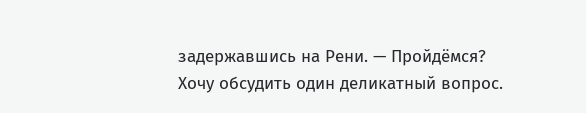задержавшись на Рени. — Пройдёмся? Хочу обсудить один деликатный вопрос.